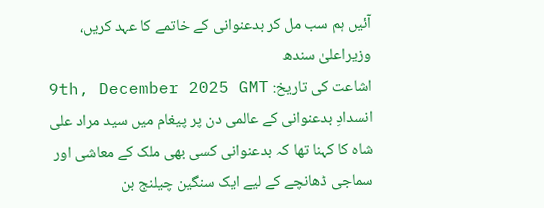آئیں ہم سب مل کر بدعنوانی کے خاتمے کا عہد کریں، وزیراعلیٰ سندھ
اشاعت کی تاریخ: 9th, December 2025 GMT
انسدادِ بدعنوانی کے عالمی دن پر پیغام میں سید مراد علی شاہ کا کہنا تھا کہ بدعنوانی کسی بھی ملک کے معاشی اور سماجی ڈھانچے کے لیے ایک سنگین چیلنج بن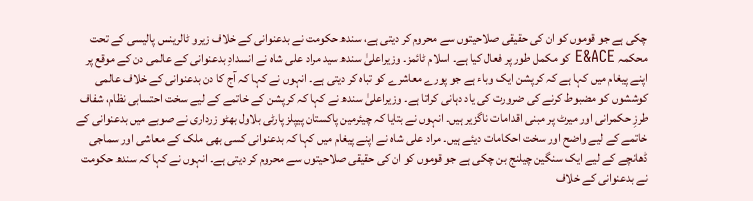چکی ہے جو قوموں کو ان کی حقیقی صلاحیتوں سے محروم کر دیتی ہے، سندھ حکومت نے بدعنوانی کے خلاف زیرو ٹالرینس پالیسی کے تحت محکمہ E&ACE کو مکمل طور پر فعال کیا ہے۔ اسلام ٹائمز۔ وزیراعلیٰ سندھ سید مراد علی شاہ نے انسدادِ بدعنوانی کے عالمی دن کے موقع پر اپنے پیغام میں کہا ہے کہ کرپشن ایک وباء ہے جو پورے معاشرے کو تباہ کر دیتی ہے۔ انہوں نے کہا کہ آج کا دن بدعنوانی کے خلاف عالمی کوششوں کو مضبوط کرنے کی ضرورت کی یاد دہانی کراتا ہے۔ وزیراعلیٰ سندھ نے کہا کہ کرپشن کے خاتمے کے لیے سخت احتسابی نظام، شفاف طرزِ حکمرانی اور میرٹ پر مبنی اقدامات ناگزیر ہیں۔ انہوں نے بتایا کہ چیئرمین پاکستان پیپلز پارٹی بلاول بھٹو زرداری نے صوبے میں بدعنوانی کے خاتمے کے لیے واضح اور سخت احکامات دیئے ہیں۔ مراد علی شاہ نے اپنے پیغام میں کہا کہ بدعنوانی کسی بھی ملک کے معاشی اور سماجی ڈھانچے کے لیے ایک سنگین چیلنج بن چکی ہے جو قوموں کو ان کی حقیقی صلاحیتوں سے محروم کر دیتی ہے۔ انہوں نے کہا کہ سندھ حکومت نے بدعنوانی کے خلاف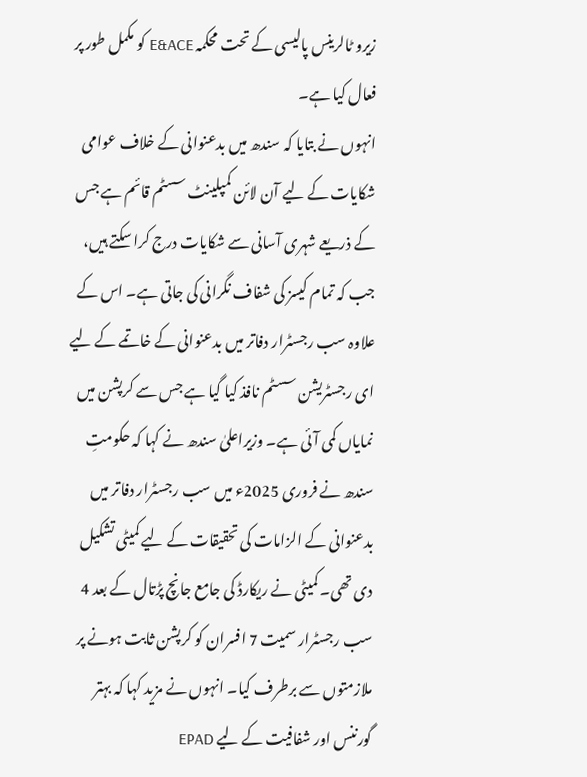زیرو ٹالرینس پالیسی کے تحت محکمہ E&ACE کو مکمل طور پر فعال کیا ہے۔
انہوں نے بتایا کہ سندھ میں بدعنوانی کے خلاف عوامی شکایات کے لیے آن لائن کمپلینٹ سسٹم قائم ہے جس کے ذریعے شہری آسانی سے شکایات درج کرا سکتے ہیں، جب کہ تمام کیسز کی شفاف نگرانی کی جاتی ہے۔ اس کے علاوہ سب رجسٹرار دفاتر میں بدعنوانی کے خاتمے کے لیے ای رجسٹریشن سسٹم نافذ کیا گیا ہے جس سے کرپشن میں نمایاں کمی آئی ہے۔ وزیراعلیٰ سندھ نے کہا کہ حکومتِ سندھ نے فروری 2025ء میں سب رجسٹرار دفاتر میں بدعنوانی کے الزامات کی تحقیقات کے لیے کمیٹی تشکیل دی تھی۔ کمیٹی نے ریکارڈ کی جامع جانچ پڑتال کے بعد 4 سب رجسٹرار سمیت 7 افسران کو کرپشن ثابت ہونے پر ملازمتوں سے برطرف کیا۔ انہوں نے مزید کہا کہ بہتر گورننس اور شفافیت کے لیے EPAD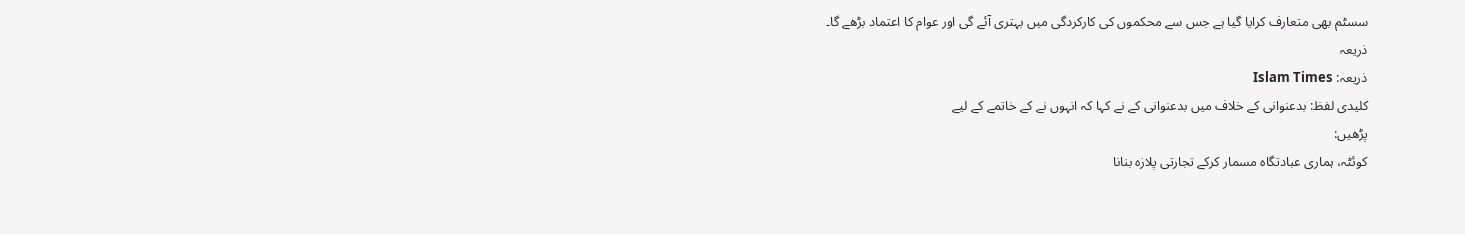سسٹم بھی متعارف کرایا گیا ہے جس سے محکموں کی کارکردگی میں بہتری آئے گی اور عوام کا اعتماد بڑھے گا۔
ذریعہ
ذریعہ: Islam Times
کلیدی لفظ: بدعنوانی کے خلاف میں بدعنوانی کے نے کہا کہ انہوں نے کے خاتمے کے لیے
پڑھیں:
کوئٹہ، ہماری عبادتگاہ مسمار کرکے تجارتی پلازہ بنانا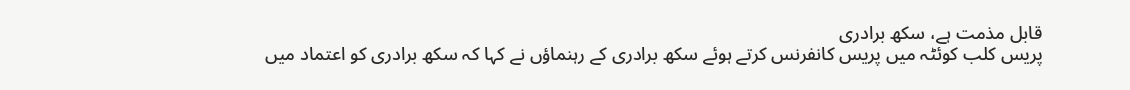قابل مذمت ہے، سکھ برادری
پریس کلب کوئٹہ میں پریس کانفرنس کرتے ہوئے سکھ برادری کے رہنماؤں نے کہا کہ سکھ برادری کو اعتماد میں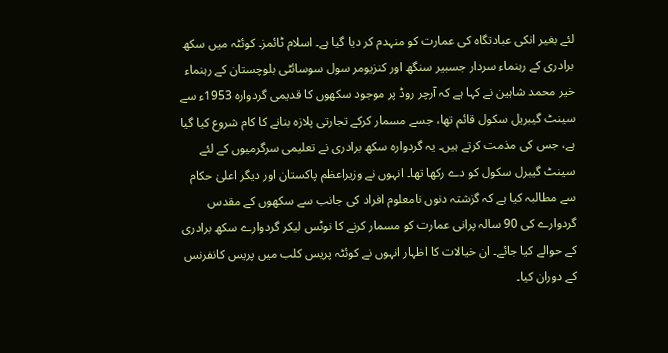لئے بغیر انکی عبادتگاہ کی عمارت کو منہدم کر دیا گیا ہے۔ اسلام ٹائمز۔ کوئٹہ میں سکھ برادری کے رہنماء سردار جسبیر سنگھ اور کنزیومر سول سوسائٹی بلوچستان کے رہنماء خیر محمد شاہین نے کہا ہے کہ آرچر روڈ پر موجود سکھوں کا قدیمی گردوارہ 1953ء سے سینٹ گیبریل سکول قائم تھا، جسے مسمار کرکے تجارتی پلازہ بنانے کا کام شروع کیا گیا ہے، جس کی مذمت کرتے ہیں۔ یہ گردوارہ سکھ برادری نے تعلیمی سرگرمیوں کے لئے سینٹ گیبرل سکول کو دے رکھا تھا۔ انہوں نے وزیراعظم پاکستان اور دیگر اعلیٰ حکام سے مطالبہ کیا ہے کہ گزشتہ دنوں نامعلوم افراد کی جانب سے سکھوں کے مقدس گردوارے کی 90 سالہ پرانی عمارت کو مسمار کرنے کا نوٹس لیکر گردوارے سکھ برادری کے حوالے کیا جائے۔ ان خیالات کا اظہار انہوں نے کوئٹہ پریس کلب میں پریس کانفرنس کے دوران کیا۔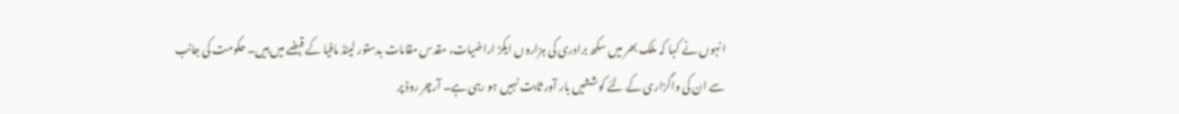انہوں نے کہا کہ ملک بھر میں سکھ برادری کی ہزاروں ایکڑ اراضیات، مقدس مقامات بدستور لینڈ مافیا کے قبضے میں ہیں۔ حکومت کی جانب سے ان کی واگزاری کے لئے کوششیں بار آور ثابت نہیں ہو رہی ہے۔ آرچر روڈ پر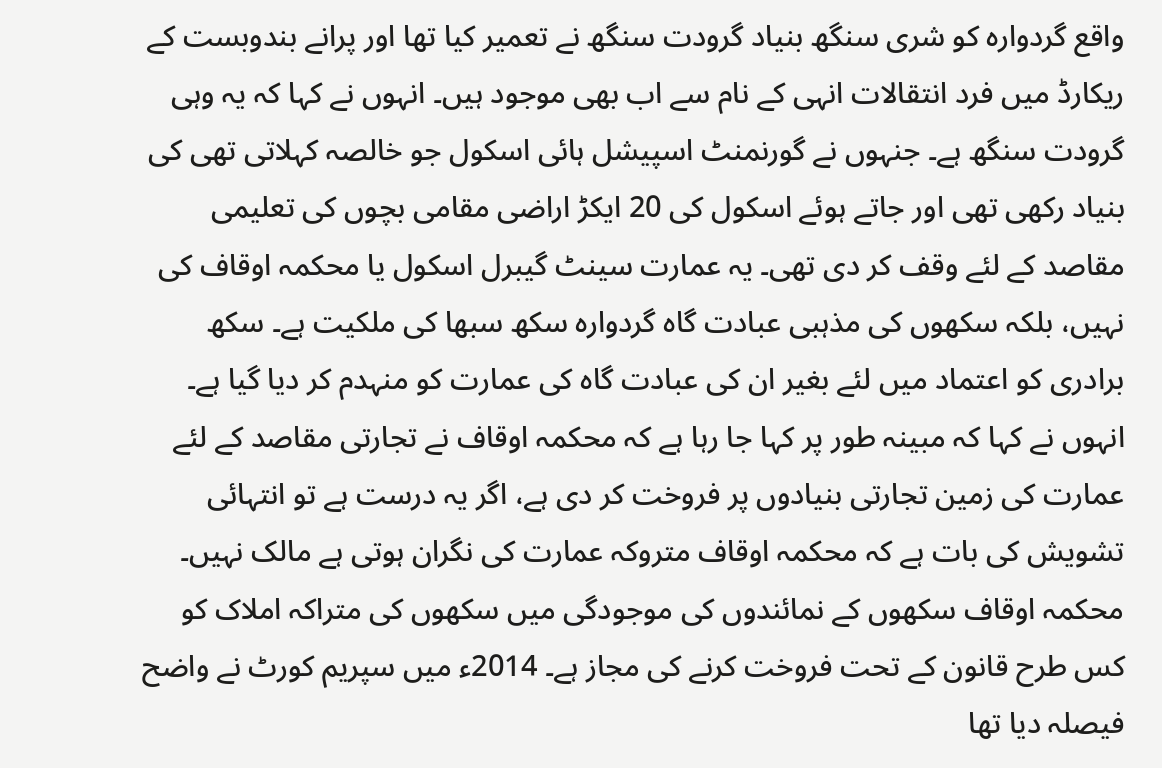واقع گردوارہ کو شری سنگھ بنیاد گرودت سنگھ نے تعمیر کیا تھا اور پرانے بندوبست کے ریکارڈ میں فرد انتقالات انہی کے نام سے اب بھی موجود ہیں۔ انہوں نے کہا کہ یہ وہی گرودت سنگھ ہے۔ جنہوں نے گورنمنٹ اسپیشل ہائی اسکول جو خالصہ کہلاتی تھی کی بنیاد رکھی تھی اور جاتے ہوئے اسکول کی 20 ایکڑ اراضی مقامی بچوں کی تعلیمی مقاصد کے لئے وقف کر دی تھی۔ یہ عمارت سینٹ گیبرل اسکول یا محکمہ اوقاف کی نہیں، بلکہ سکھوں کی مذہبی عبادت گاہ گردوارہ سکھ سبھا کی ملکیت ہے۔ سکھ برادری کو اعتماد میں لئے بغیر ان کی عبادت گاہ کی عمارت کو منہدم کر دیا گیا ہے۔
انہوں نے کہا کہ مبینہ طور پر کہا جا رہا ہے کہ محکمہ اوقاف نے تجارتی مقاصد کے لئے عمارت کی زمین تجارتی بنیادوں پر فروخت کر دی ہے، اگر یہ درست ہے تو انتہائی تشویش کی بات ہے کہ محکمہ اوقاف متروکہ عمارت کی نگران ہوتی ہے مالک نہیں۔ محکمہ اوقاف سکھوں کے نمائندوں کی موجودگی میں سکھوں کی متراکہ املاک کو کس طرح قانون کے تحت فروخت کرنے کی مجاز ہے۔ 2014ء میں سپریم کورٹ نے واضح فیصلہ دیا تھا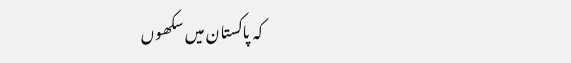کہ پاکستان میں سکھوں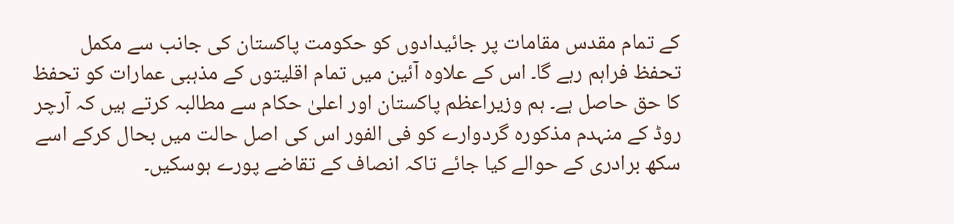کے تمام مقدس مقامات پر جائیدادوں کو حکومت پاکستان کی جانب سے مکمل تحفظ فراہم رہے گا۔ اس کے علاوہ آئین میں تمام اقلیتوں کے مذہبی عمارات کو تحفظ کا حق حاصل ہے۔ ہم وزیراعظم پاکستان اور اعلیٰ حکام سے مطالبہ کرتے ہیں کہ آرچر روڈ کے منہدم مذکورہ گردوارے کو فی الفور اس کی اصل حالت میں بحال کرکے اسے سکھ برادری کے حوالے کیا جائے تاکہ انصاف کے تقاضے پورے ہوسکیں۔